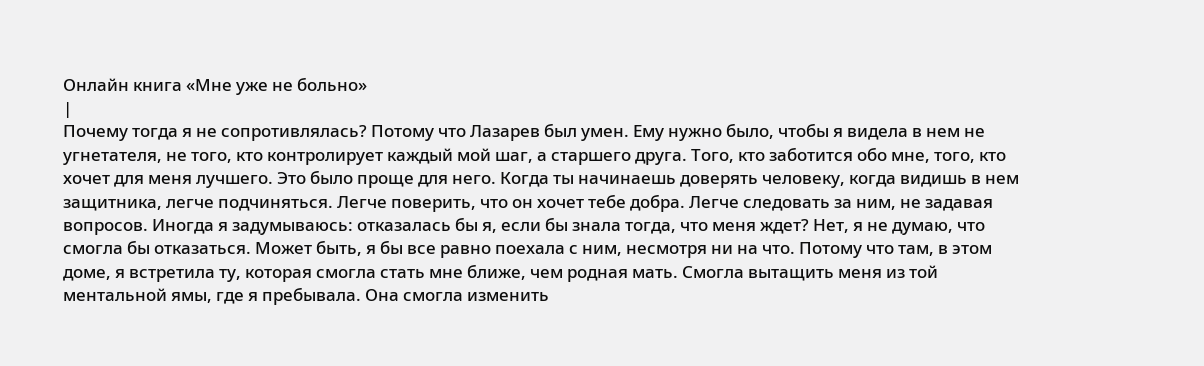Онлайн книга «Мне уже не больно»
|
Почему тогда я не сопротивлялась? Потому что Лазарев был умен. Ему нужно было, чтобы я видела в нем не угнетателя, не того, кто контролирует каждый мой шаг, а старшего друга. Того, кто заботится обо мне, того, кто хочет для меня лучшего. Это было проще для него. Когда ты начинаешь доверять человеку, когда видишь в нем защитника, легче подчиняться. Легче поверить, что он хочет тебе добра. Легче следовать за ним, не задавая вопросов. Иногда я задумываюсь: отказалась бы я, если бы знала тогда, что меня ждет? Нет, я не думаю, что смогла бы отказаться. Может быть, я бы все равно поехала с ним, несмотря ни на что. Потому что там, в этом доме, я встретила ту, которая смогла стать мне ближе, чем родная мать. Смогла вытащить меня из той ментальной ямы, где я пребывала. Она смогла изменить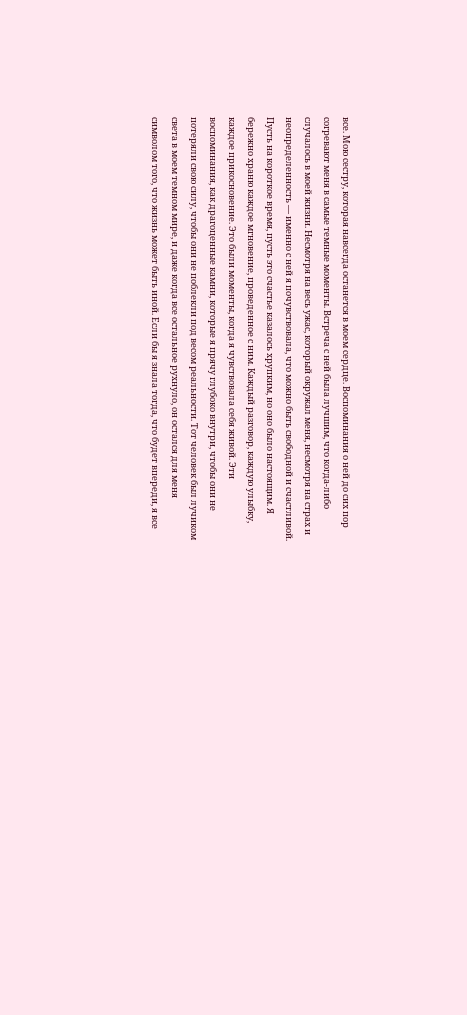все. Мою сестру, которая навсегда останется в моем сердце. Воспоминания о ней до сих пор согревают меня в самые темные моменты. Встреча с ней была лучшим, что когда-либо случалось в моей жизни. Несмотря на весь ужас, который окружал меня, несмотря на страх и неопределенность — именно с ней я почувствовала, что можно быть свободной и счастливой. Пусть на короткое время, пусть это счастье казалось хрупким, но оно было настоящим. Я бережно храню каждое мгновение, проведенное с ним. Каждый разговор, каждую улыбку, каждое прикосновение. Это были моменты, когда я чувствовала себя живой. Эти воспоминания, как драгоценные камни, которые я прячу глубоко внутри, чтобы они не потеряли свою силу, чтобы они не поблекли под весом реальности. Тот человек был лучиком света в моем темном мире, и даже когда все остальное рухнуло, он остался для меня символом того, что жизнь может быть иной. Если бы я знала тогда, что будет впереди, я все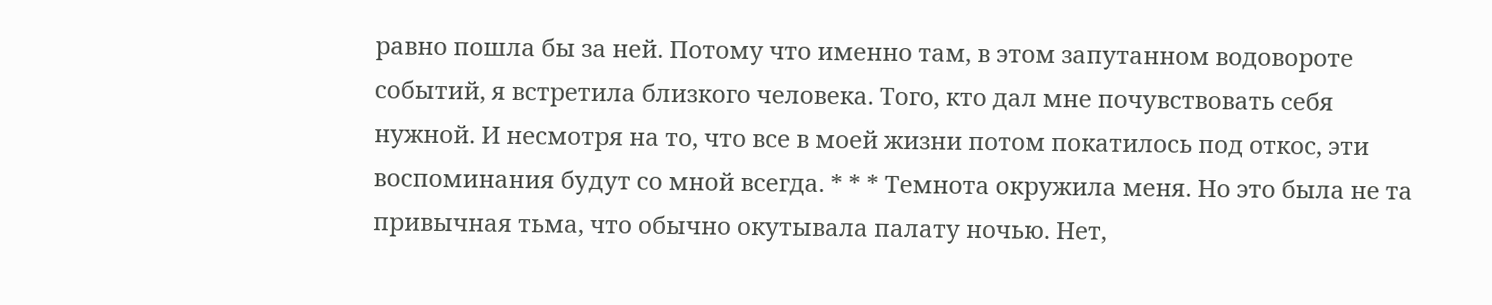равно пошла бы за ней. Потому что именно там, в этом запутанном водовороте событий, я встретила близкого человека. Того, кто дал мне почувствовать себя нужной. И несмотря на то, что все в моей жизни потом покатилось под откос, эти воспоминания будут со мной всегда. * * * Темнота окружила меня. Но это была не та привычная тьма, что обычно окутывала палату ночью. Нет,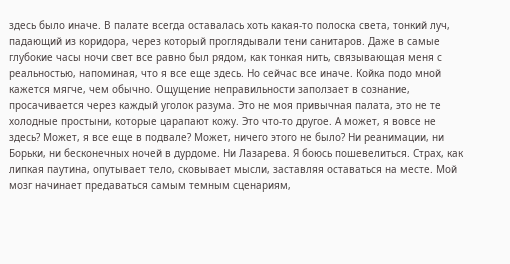здесь было иначе. В палате всегда оставалась хоть какая-то полоска света, тонкий луч, падающий из коридора, через который проглядывали тени санитаров. Даже в самые глубокие часы ночи свет все равно был рядом, как тонкая нить, связывающая меня с реальностью, напоминая, что я все еще здесь. Но сейчас все иначе. Койка подо мной кажется мягче, чем обычно. Ощущение неправильности заползает в сознание, просачивается через каждый уголок разума. Это не моя привычная палата, это не те холодные простыни, которые царапают кожу. Это что-то другое. А может, я вовсе не здесь? Может, я все еще в подвале? Может, ничего этого не было? Ни реанимации, ни Борьки, ни бесконечных ночей в дурдоме. Ни Лазарева. Я боюсь пошевелиться. Страх, как липкая паутина, опутывает тело, сковывает мысли, заставляя оставаться на месте. Мой мозг начинает предаваться самым темным сценариям,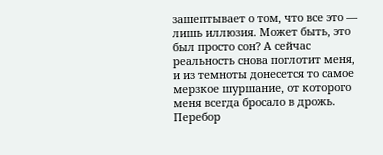зашептывает о том, что все это — лишь иллюзия. Может быть, это был просто сон? А сейчас реальность снова поглотит меня, и из темноты донесется то самое мерзкое шуршание, от которого меня всегда бросало в дрожь. Перебор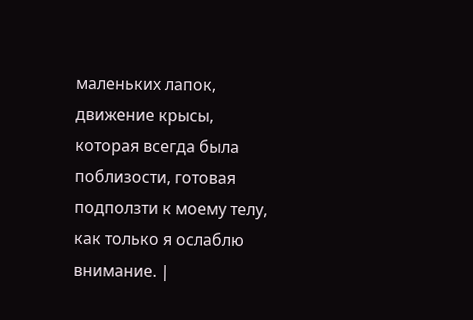маленьких лапок, движение крысы, которая всегда была поблизости, готовая подползти к моему телу, как только я ослаблю внимание. |